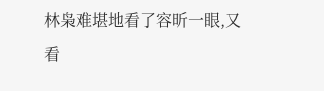林枭难堪地看了容昕一眼,又看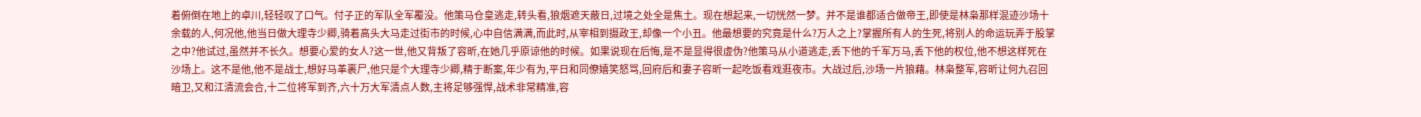着俯倒在地上的卓川,轻轻叹了口气。付子正的军队全军覆没。他策马仓皇逃走,转头看,狼烟遮天蔽日,过境之处全是焦土。现在想起来,一切恍然一梦。并不是谁都适合做帝王,即使是林枭那样混迹沙场十余载的人,何况他,他当日做大理寺少卿,骑着高头大马走过街市的时候,心中自信满满,而此时,从宰相到摄政王,却像一个小丑。他最想要的究竟是什么?万人之上?掌握所有人的生死,将别人的命运玩弄于股掌之中?他试过,虽然并不长久。想要心爱的女人?这一世,他又背叛了容昕,在她几乎原谅他的时候。如果说现在后悔,是不是显得很虚伪?他策马从小道逃走,丢下他的千军万马,丢下他的权位,他不想这样死在沙场上。这不是他,他不是战士,想好马革裹尸,他只是个大理寺少卿,精于断案,年少有为,平日和同僚嬉笑怒骂,回府后和妻子容昕一起吃饭看戏逛夜市。大战过后,沙场一片狼藉。林枭整军,容昕让何九召回暗卫,又和江清流会合,十二位将军到齐,六十万大军清点人数,主将足够强悍,战术非常精准,容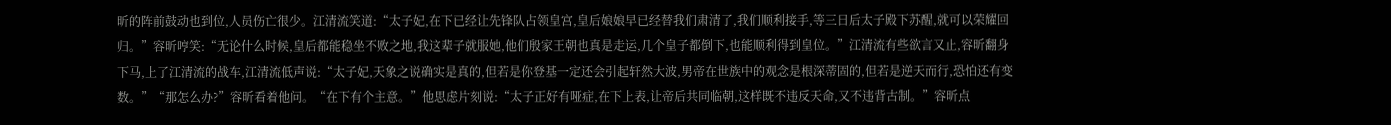昕的阵前鼓动也到位,人员伤亡很少。江清流笑道:“太子妃,在下已经让先锋队占领皇宫,皇后娘娘早已经替我们肃清了,我们顺利接手,等三日后太子殿下苏醒,就可以荣耀回归。”容昕哼笑:“无论什么时候,皇后都能稳坐不败之地,我这辈子就服她,他们殷家王朝也真是走运,几个皇子都倒下,也能顺利得到皇位。”江清流有些欲言又止,容昕翻身下马,上了江清流的战车,江清流低声说:“太子妃,天象之说确实是真的,但若是你登基一定还会引起轩然大波,男帝在世族中的观念是根深蒂固的,但若是逆天而行,恐怕还有变数。”“那怎么办?”容昕看着他问。“在下有个主意。”他思虑片刻说:“太子正好有哑症,在下上表,让帝后共同临朝,这样既不违反天命,又不违背古制。”容昕点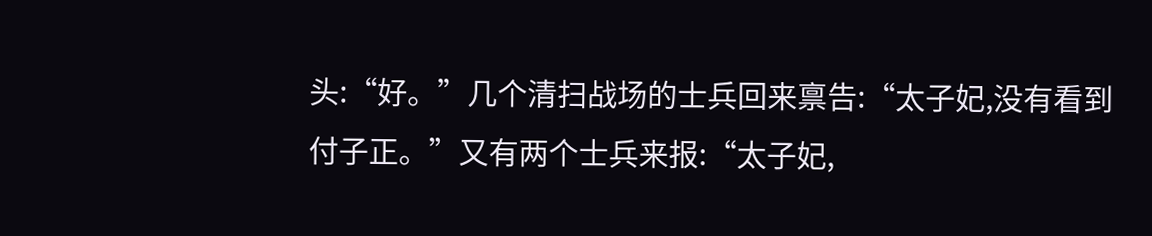头:“好。”几个清扫战场的士兵回来禀告:“太子妃,没有看到付子正。”又有两个士兵来报:“太子妃,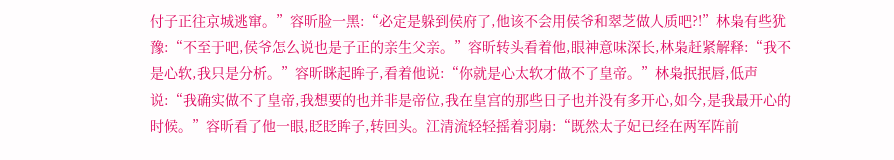付子正往京城逃窜。”容昕脸一黑:“必定是躲到侯府了,他该不会用侯爷和翠芝做人质吧?!”林枭有些犹豫:“不至于吧,侯爷怎么说也是子正的亲生父亲。”容昕转头看着他,眼神意味深长,林枭赶紧解释:“我不是心软,我只是分析。”容昕眯起眸子,看着他说:“你就是心太软才做不了皇帝。”林枭抿抿唇,低声说:“我确实做不了皇帝,我想要的也并非是帝位,我在皇宫的那些日子也并没有多开心,如今,是我最开心的时候。”容昕看了他一眼,眨眨眸子,转回头。江清流轻轻摇着羽扇:“既然太子妃已经在两军阵前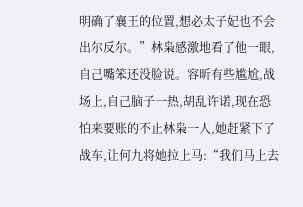明确了襄王的位置,想必太子妃也不会出尔反尔。”林枭感激地看了他一眼,自己嘴笨还没脸说。容昕有些尴尬,战场上,自己脑子一热,胡乱许诺,现在恐怕来要账的不止林枭一人,她赶紧下了战车,让何九将她拉上马:“我们马上去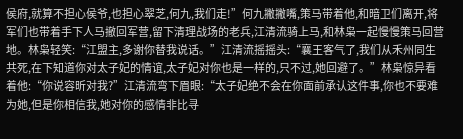侯府,就算不担心侯爷,也担心翠芝,何九,我们走!”何九撇撇嘴,策马带着他,和暗卫们离开,将军们也带着手下人马撤回军营,留下清理战场的老兵,江清流骑上马,和林枭一起慢慢策马回营地。林枭轻笑:“江盟主,多谢你替我说话。”江清流摇摇头:“襄王客气了,我们从禾州同生共死,在下知道你对太子妃的情谊,太子妃对你也是一样的,只不过,她回避了。”林枭惊异看着他:“你说容昕对我?”江清流弯下眉眼:“太子妃绝不会在你面前承认这件事,你也不要难为她,但是你相信我,她对你的感情非比寻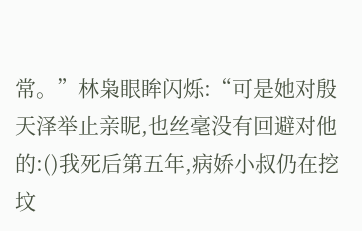常。”林枭眼眸闪烁:“可是她对殷天泽举止亲昵,也丝毫没有回避对他的:()我死后第五年,病娇小叔仍在挖坟